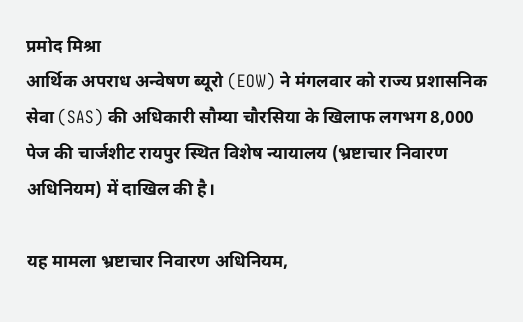प्रमोद मिश्रा
आर्थिक अपराध अन्वेषण ब्यूरो (EOW) ने मंगलवार को राज्य प्रशासनिक सेवा (SAS) की अधिकारी सौम्या चौरसिया के खिलाफ लगभग 8,000 पेज की चार्जशीट रायपुर स्थित विशेष न्यायालय (भ्रष्टाचार निवारण अधिनियम) में दाखिल की है।

यह मामला भ्रष्टाचार निवारण अधिनियम,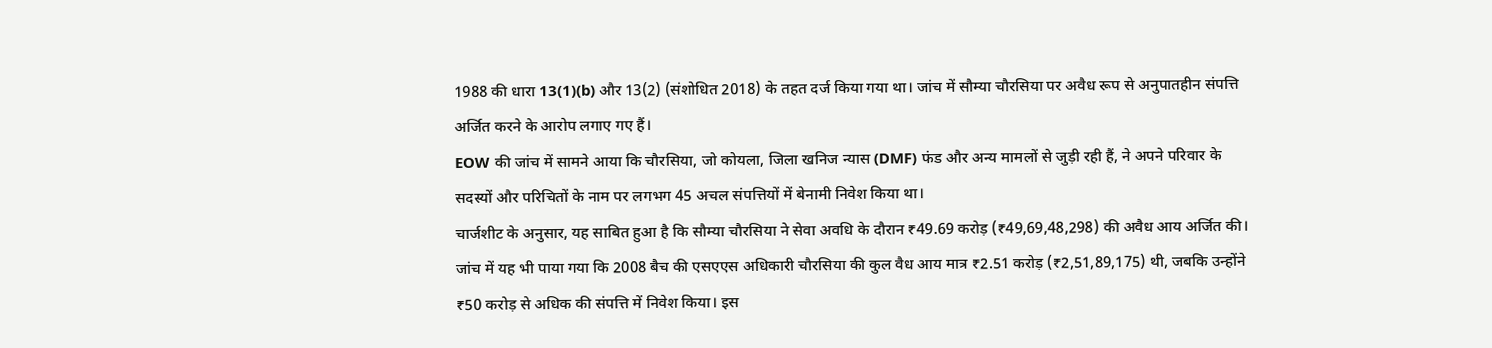1988 की धारा 13(1)(b) और 13(2) (संशोधित 2018) के तहत दर्ज किया गया था। जांच में सौम्या चौरसिया पर अवैध रूप से अनुपातहीन संपत्ति अर्जित करने के आरोप लगाए गए हैं।
EOW की जांच में सामने आया कि चौरसिया, जो कोयला, जिला खनिज न्यास (DMF) फंड और अन्य मामलों से जुड़ी रही हैं, ने अपने परिवार के सदस्यों और परिचितों के नाम पर लगभग 45 अचल संपत्तियों में बेनामी निवेश किया था।
चार्जशीट के अनुसार, यह साबित हुआ है कि सौम्या चौरसिया ने सेवा अवधि के दौरान ₹49.69 करोड़ (₹49,69,48,298) की अवैध आय अर्जित की।
जांच में यह भी पाया गया कि 2008 बैच की एसएएस अधिकारी चौरसिया की कुल वैध आय मात्र ₹2.51 करोड़ (₹2,51,89,175) थी, जबकि उन्होंने ₹50 करोड़ से अधिक की संपत्ति में निवेश किया। इस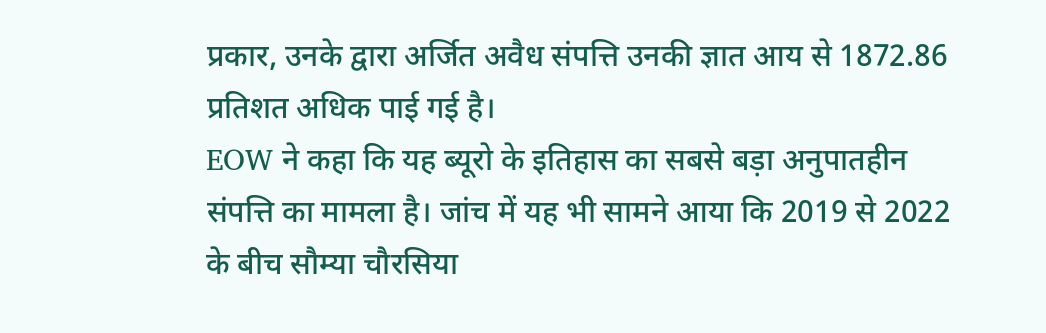प्रकार, उनके द्वारा अर्जित अवैध संपत्ति उनकी ज्ञात आय से 1872.86 प्रतिशत अधिक पाई गई है।
EOW ने कहा कि यह ब्यूरो के इतिहास का सबसे बड़ा अनुपातहीन संपत्ति का मामला है। जांच में यह भी सामने आया कि 2019 से 2022 के बीच सौम्या चौरसिया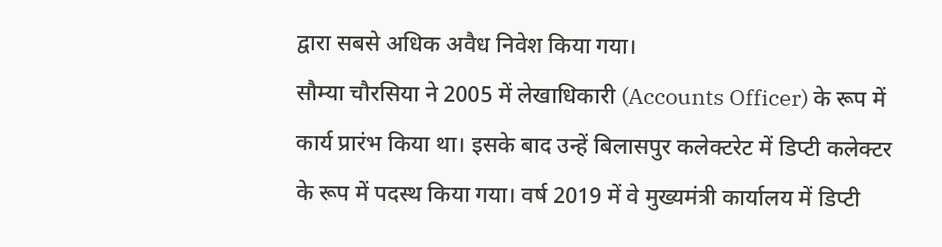द्वारा सबसे अधिक अवैध निवेश किया गया।
सौम्या चौरसिया ने 2005 में लेखाधिकारी (Accounts Officer) के रूप में कार्य प्रारंभ किया था। इसके बाद उन्हें बिलासपुर कलेक्टरेट में डिप्टी कलेक्टर के रूप में पदस्थ किया गया। वर्ष 2019 में वे मुख्यमंत्री कार्यालय में डिप्टी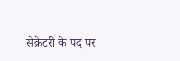सेक्रेटरी के पद पर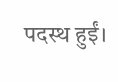पदस्थ हुईं।